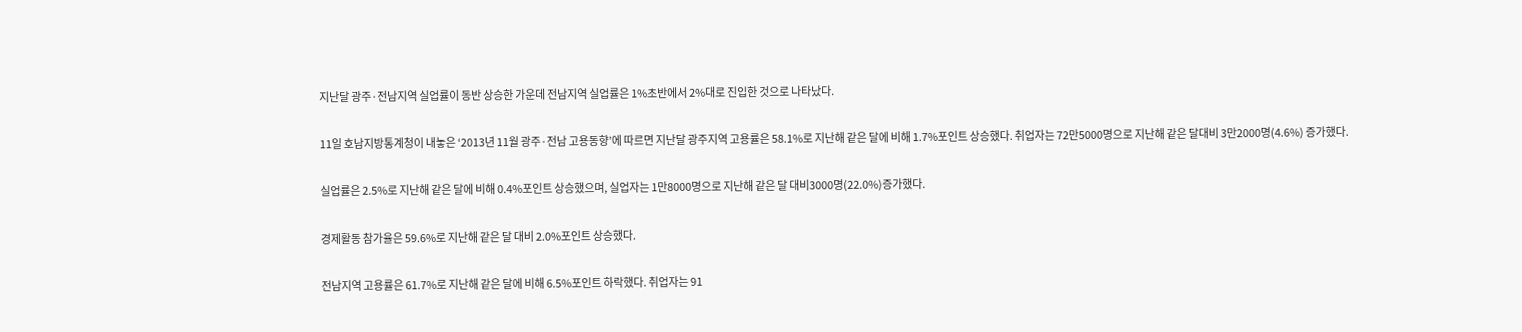지난달 광주·전남지역 실업률이 동반 상승한 가운데 전남지역 실업률은 1%초반에서 2%대로 진입한 것으로 나타났다.

11일 호남지방통계청이 내놓은 ‘2013년 11월 광주·전남 고용동향’에 따르면 지난달 광주지역 고용률은 58.1%로 지난해 같은 달에 비해 1.7%포인트 상승했다. 취업자는 72만5000명으로 지난해 같은 달대비 3만2000명(4.6%) 증가했다.

실업률은 2.5%로 지난해 같은 달에 비해 0.4%포인트 상승했으며, 실업자는 1만8000명으로 지난해 같은 달 대비3000명(22.0%)증가했다.

경제활동 참가율은 59.6%로 지난해 같은 달 대비 2.0%포인트 상승했다.

전남지역 고용률은 61.7%로 지난해 같은 달에 비해 6.5%포인트 하락했다. 취업자는 91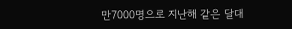만7000명으로 지난해 같은 달대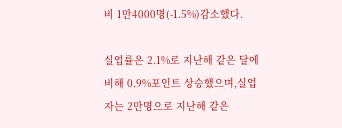비 1만4000명(-1.5%)감소했다.

실업률은 2.1%로 지난해 같은 달에 비해 0.9%포인트 상승했으며,실업자는 2만명으로 지난해 같은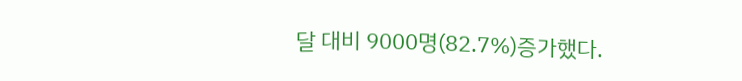달 대비 9000명(82.7%)증가했다.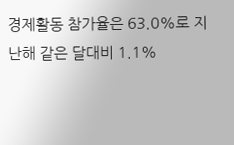경제활동 참가율은 63.0%로 지난해 같은 달대비 1.1%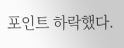포인트 하락했다.